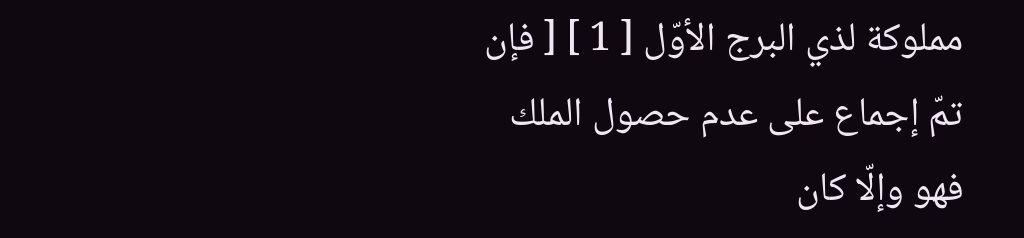مملوكة لذي البرج الأوّل [ 1 ] [ فإن تمّ إجماع على عدم حصول الملك فهو وإلّا كان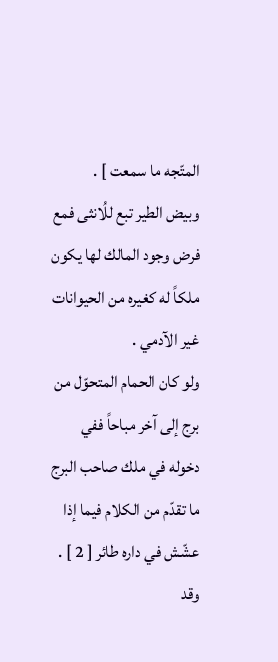المتّجه ما سمعت ] .
وبيض الطير تبع للُانثى فمع فرض وجود المالك لها يكون ملكاً له كغيره من الحيوانات غير الآدمي .
ولو كان الحمام المتحوّل من برج إلى آخر مباحاً ففي دخوله في ملك صاحب البرج ما تقدّم من الكلام فيما إذا عشّش في داره طائر [ 2 ] .
وقد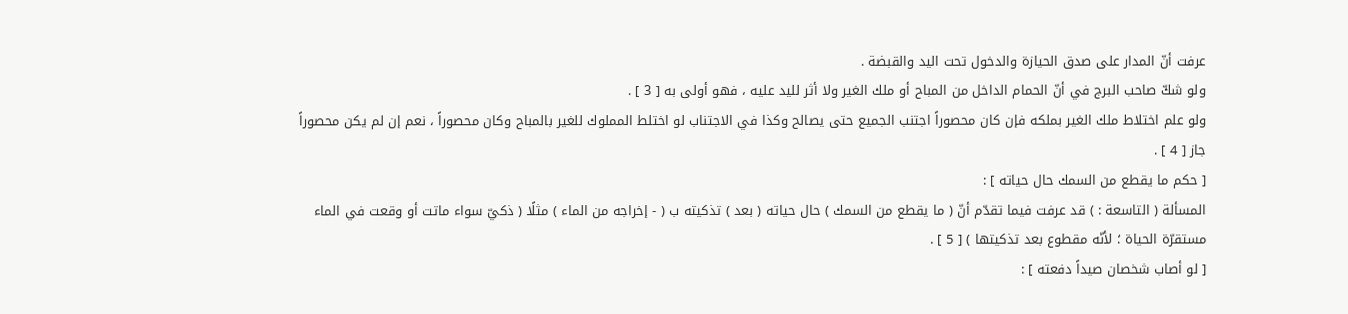عرفت أنّ المدار على صدق الحيازة والدخول تحت اليد والقبضة .
ولو شكّ صاحب البرج في أنّ الحمام الداخل من المباح أو ملك الغير ولا أثر لليد عليه ، فهو أولى به [ 3 ] .
ولو علم اختلاط ملك الغير بملكه فإن كان محصوراً اجتنب الجميع حتى يصالح وكذا في الاجتناب لو اختلط المملوك للغير بالمباح وكان محصوراً ، نعم إن لم يكن محصوراً جاز [ 4 ] .
[ حكم ما يقطع من السمك حال حياته ] :
المسألة ( التاسعة : ) قد عرفت فيما تقدّم أنّ ( ما يقطع من السمك ) حال حياته ( بعد ) تذكيته ب ( - إخراجه من الماء ) مثلًا ( ذكيّ سواء ماتت أو وقعت في الماء مستقرّة الحياة ؛ لأنّه مقطوع بعد تذكيتها ) [ 5 ] .
[ لو أصاب شخصان صيداً دفعته ] :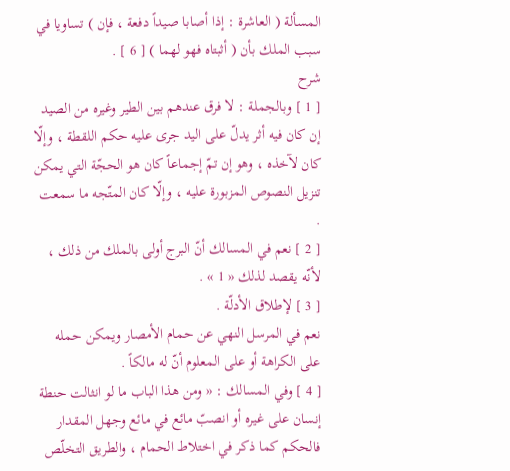المسألة ( العاشرة : إذا أصابا صيداً دفعة ، فإن ) تساويا في سبب الملك بأن ( أثبتاه فهو لهما ) [ 6 ] .
شرح
[ 1 ] وبالجملة : لا فرق عندهم بين الطير وغيره من الصيد إن كان فيه أثر يدلّ على اليد جرى عليه حكم اللقطة ، وإلّا كان لآخذه ، وهو إن تمّ إجماعاً كان هو الحجّة التي يمكن تنزيل النصوص المزبورة عليه ، وإلّا كان المتّجه ما سمعت .
[ 2 ] نعم في المسالك أنّ البرج أولى بالملك من ذلك ، لأنّه يقصد لذلك « 1 » .
[ 3 ] لإطلاق الأدلّة .
نعم في المرسل النهي عن حمام الأمصار ويمكن حمله على الكراهة أو على المعلوم أنّ له مالكاً .
[ 4 ] وفي المسالك : « ومن هذا الباب ما لو انثالت حنطة إنسان على غيره أو انصبّ مائع في مائع وجهل المقدار فالحكم كما ذكر في اختلاط الحمام ، والطريق التخلّص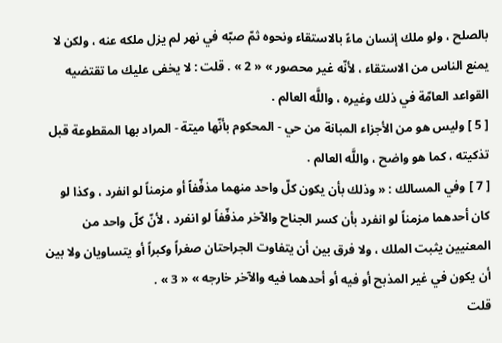بالصلح ، ولو ملك إنسان ماءً بالاستقاء ونحوه ثمّ صبّه في نهر لم يزل ملكه عنه ، ولكن لا يمنع الناس من الاستقاء ، لأنّه غير محصور » « 2 » . قلت : لا يخفى عليك ما تقتضيه القواعد العامّة في ذلك وغيره ، واللَّه العالم .
[ 5 ] وليس هو من الأجزاء المبانة من حي - المحكوم بأنّها ميتة - المراد بها المقطوعة قبل تذكيته ، كما هو واضح ، واللَّه العالم .
[ 7 ] وفي المسالك : « وذلك بأن يكون كلّ واحد منهما مذفّفاً أو مزمناً لو انفرد ، وكذا لو كان أحدهما مزمناً لو انفرد بأن كسر الجناح والآخر مذفّفاً لو انفرد ، لأنّ كلّ واحد من المعنيين يثبت الملك ، ولا فرق بين أن يتفاوت الجراحتان صغراً وكبراً أو يتساويان ولا بين أن يكون في غير المذبح أو فيه أو أحدهما فيه والآخر خارجه » « 3 » .
قلت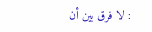: لا فرق بين أن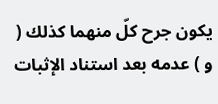يكون جرح كلّ منهما كذلك ( و ) عدمه بعد استناد الإثبات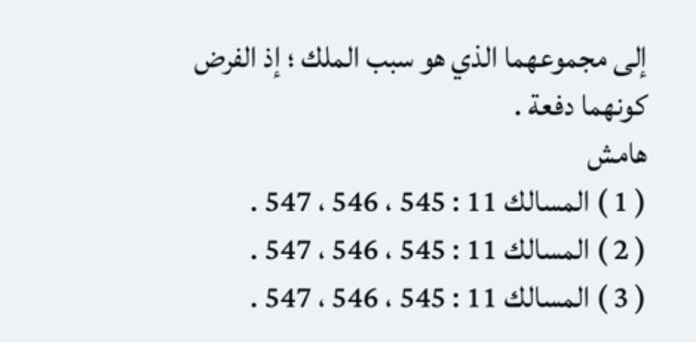إلى مجموعهما الذي هو سبب الملك ؛ إذ الفرض كونهما دفعة .
هامش
( 1 ) المسالك 11 : 545 ، 546 ، 547 .
( 2 ) المسالك 11 : 545 ، 546 ، 547 .
( 3 ) المسالك 11 : 545 ، 546 ، 547 .